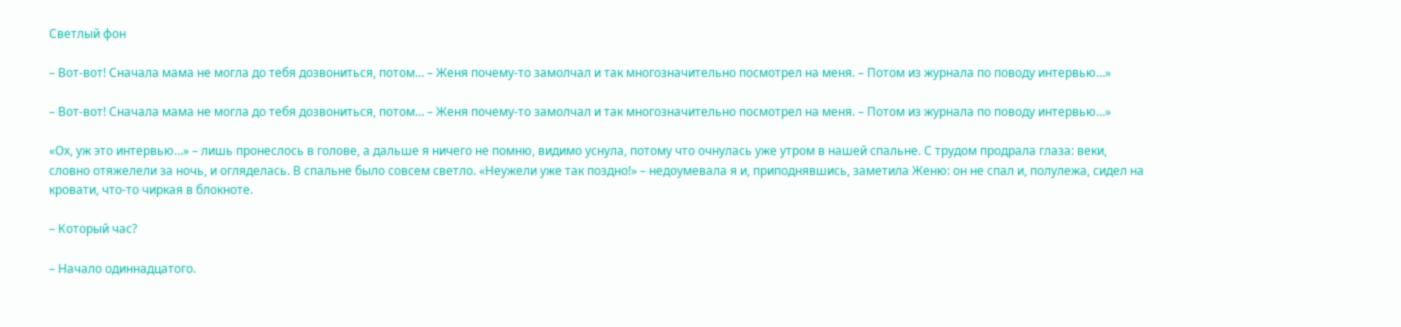Светлый фон

– Вот-вот! Сначала мама не могла до тебя дозвониться, потом… – Женя почему-то замолчал и так многозначительно посмотрел на меня. – Потом из журнала по поводу интервью…»

– Вот-вот! Сначала мама не могла до тебя дозвониться, потом… – Женя почему-то замолчал и так многозначительно посмотрел на меня. – Потом из журнала по поводу интервью…»

«Ох, уж это интервью…» – лишь пронеслось в голове, а дальше я ничего не помню, видимо уснула, потому что очнулась уже утром в нашей спальне. С трудом продрала глаза: веки, словно отяжелели за ночь, и огляделась. В спальне было совсем светло. «Неужели уже так поздно!» – недоумевала я и, приподнявшись, заметила Женю: он не спал и, полулежа, сидел на кровати, что-то чиркая в блокноте.

– Который час?

– Начало одиннадцатого.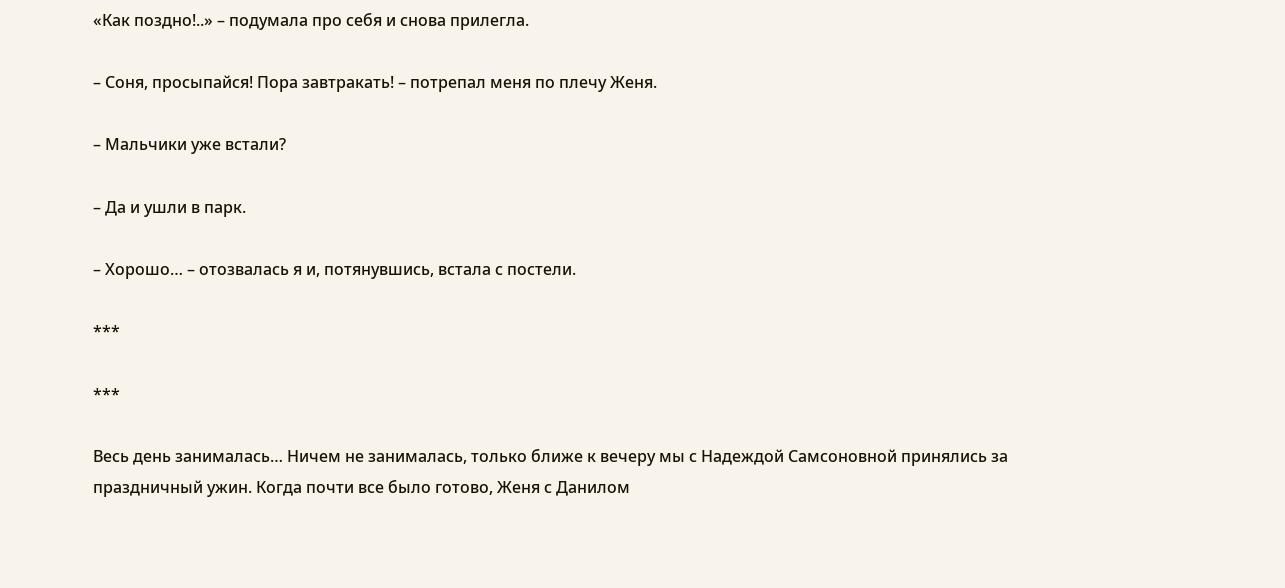«Как поздно!..» – подумала про себя и снова прилегла.

– Соня, просыпайся! Пора завтракать! – потрепал меня по плечу Женя.

– Мальчики уже встали?

– Да и ушли в парк.

– Хорошо… – отозвалась я и, потянувшись, встала с постели.

***

***

Весь день занималась… Ничем не занималась, только ближе к вечеру мы с Надеждой Самсоновной принялись за праздничный ужин. Когда почти все было готово, Женя с Данилом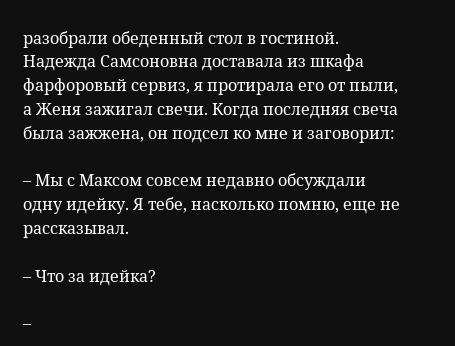разобрали обеденный стол в гостиной. Надежда Самсоновна доставала из шкафа фарфоровый сервиз, я протирала его от пыли, а Женя зажигал свечи. Когда последняя свеча была зажжена, он подсел ко мне и заговорил:

– Мы с Максом совсем недавно обсуждали одну идейку. Я тебе, насколько помню, еще не рассказывал.

– Что за идейка?

–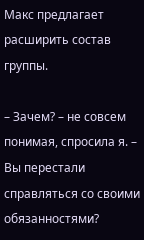Макс предлагает расширить состав группы.

– Зачем? – не совсем понимая, спросила я. – Вы перестали справляться со своими обязанностями?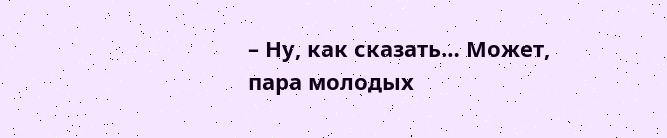– Ну, как сказать… Может, пара молодых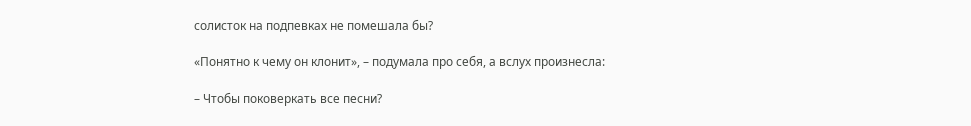солисток на подпевках не помешала бы?

«Понятно к чему он клонит», – подумала про себя, а вслух произнесла:

– Чтобы поковеркать все песни?